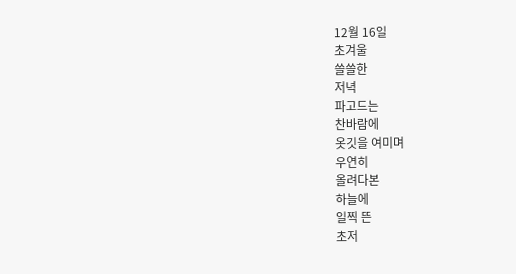12월 16일
초겨울
쓸쓸한
저녁
파고드는
찬바람에
옷깃을 여미며
우연히
올려다본
하늘에
일찍 뜬
초저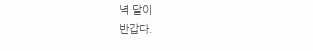녁 달이
반갑다.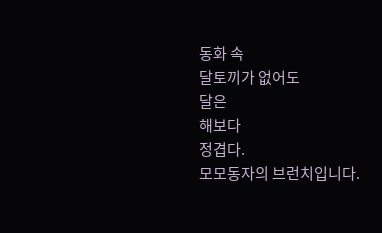동화 속
달토끼가 없어도
달은
해보다
정겹다.
모모동자의 브런치입니다.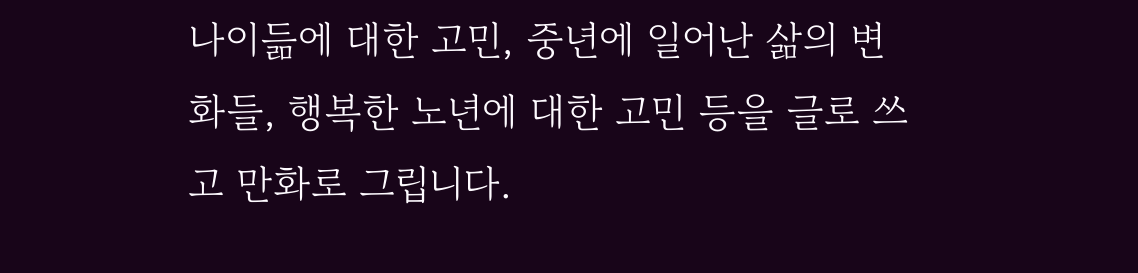나이듦에 대한 고민, 중년에 일어난 삶의 변화들, 행복한 노년에 대한 고민 등을 글로 쓰고 만화로 그립니다.